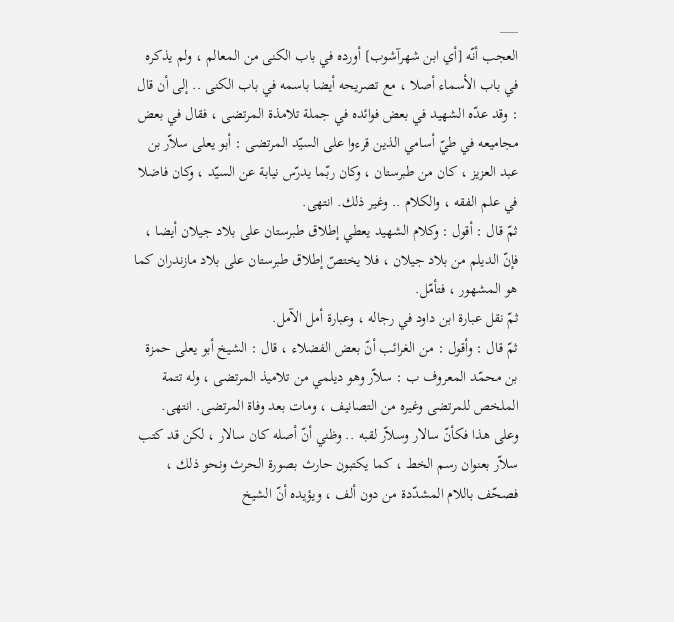___
العجب أنّه [أي ابن شهرآشوب] أورده في باب الكنى من المعالم ، ولم يذكره في باب الأسماء أصلا ، مع تصريحه أيضا باسمه في باب الكنى .. إلى أن قال : وقد عدّه الشهيد في بعض فوائده في جملة تلامذة المرتضى ، فقال في بعض مجاميعه في طيّ أسامي الذين قرءوا على السيّد المرتضى : أبو يعلى سلاّر بن عبد العزيز ، كان من طبرستان ، وكان ربّما يدرّس نيابة عن السيّد ، وكان فاضلا في علم الفقه ، والكلام .. وغير ذلك. انتهى.
ثمّ قال : أقول : وكلام الشهيد يعطي إطلاق طبرستان على بلاد جيلان أيضا ، فإنّ الديلم من بلاد جيلان ، فلا يختصّ إطلاق طبرستان على بلاد مازندران كما هو المشهور ، فتأمّل.
ثمّ نقل عبارة ابن داود في رجاله ، وعبارة أمل الآمل.
ثمّ قال : وأقول : من الغرائب أنّ بعض الفضلاء ، قال : الشيخ أبو يعلى حمزة بن محمّد المعروف ب : سلاّر وهو ديلمي من تلاميذ المرتضى ، وله تتمة الملخص للمرتضى وغيره من التصانيف ، ومات بعد وفاة المرتضى. انتهى.
وعلى هذا فكأنّ سالار وسلاّر لقبه .. وظني أنّ أصله كان سالار ، لكن قد كتب سلاّر بعنوان رسم الخط ، كما يكتبون حارث بصورة الحرث ونحو ذلك ، فصحّف باللام المشدّدة من دون ألف ، ويؤيده أنّ الشيخ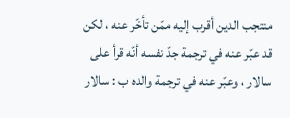منتجب الدين أقرب إليه ممّن تأخّر عنه ، لكن قد عبّر عنه في ترجمة جدّ نفسه أنّه قرأ على سالار ، وعبّر عنه في ترجمة والده ب : سالار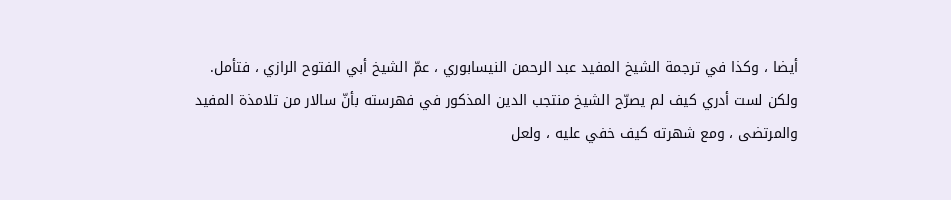أيضا ، وكذا في ترجمة الشيخ المفيد عبد الرحمن النيسابوري ، عمّ الشيخ أبي الفتوح الرازي ، فتأمل. ولكن لست أدري كيف لم يصرّح الشيخ منتجب الدين المذكور في فهرسته بأنّ سالار من تلامذة المفيد والمرتضى ، ومع شهرته كيف خفي عليه ، ولعل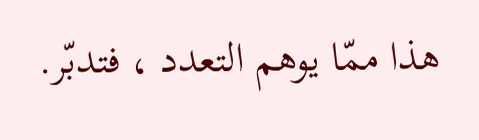هذا ممّا يوهم التعدد ، فتدبّر.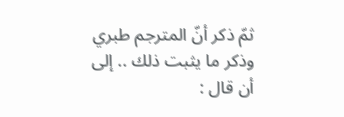ثمّ ذكر أنّ المترجم طبري وذكر ما يثبت ذلك .. إلى أن قال :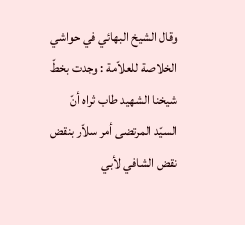وقال الشيخ البهائي في حواشي الخلاصة للعلاّمة : وجدت بخطّ شيخنا الشهيد طاب ثراه أنّ السيّد المرتضى أمر سلاّر بنقض نقض الشافي لأبي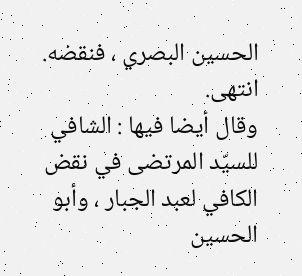الحسين البصري ، فنقضه. انتهى.
وقال أيضا فيها : الشافي للسيّد المرتضى في نقض الكافي لعبد الجبار ، وأبو الحسين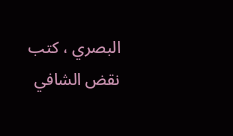البصري ، كتب نقض الشافي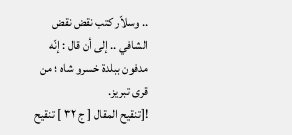.. وسلاّر كتب نقض نقض الشافي .. إلى أن قال : إنّه مدفون ببلدة خسرو شاه ؛ من قرى تبريز.
![تنقيح المقال [ ج ٣٢ ] تنقيح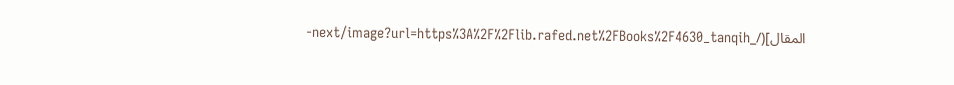المقال](/_next/image?url=https%3A%2F%2Flib.rafed.net%2FBooks%2F4630_tanqih-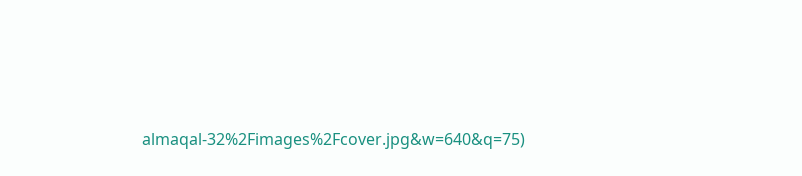almaqal-32%2Fimages%2Fcover.jpg&w=640&q=75)